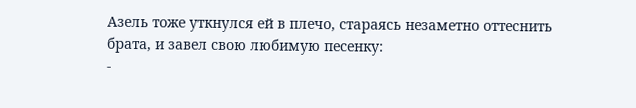Азель тоже уткнулся ей в плечо, стараясь незаметно оттеснить брата, и завел свою любимую песенку:
-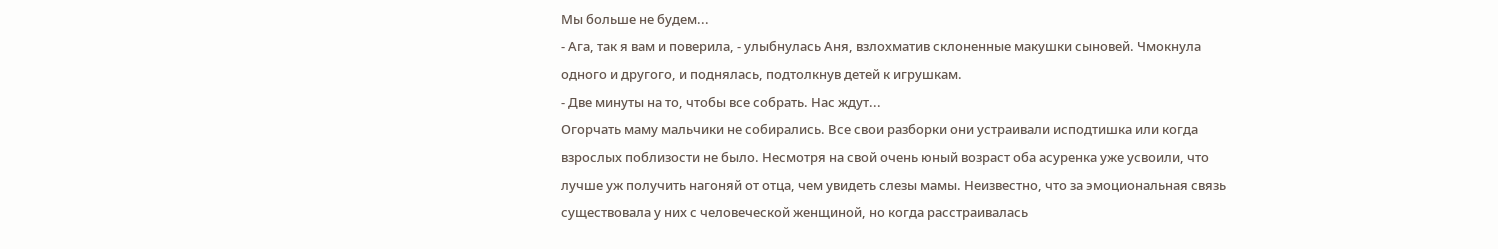Мы больше не будем...
- Ага, так я вам и поверила, - улыбнулась Аня, взлохматив склоненные макушки сыновей. Чмокнула одного и другого, и поднялась, подтолкнув детей к игрушкам.
- Две минуты на то, чтобы все собрать. Нас ждут...
Огорчать маму мальчики не собирались. Все свои разборки они устраивали исподтишка или когда взрослых поблизости не было. Несмотря на свой очень юный возраст оба асуренка уже усвоили, что лучше уж получить нагоняй от отца, чем увидеть слезы мамы. Неизвестно, что за эмоциональная связь существовала у них с человеческой женщиной, но когда расстраивалась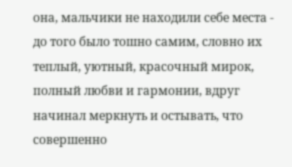она, мальчики не находили себе места - до того было тошно самим, словно их теплый, уютный, красочный мирок, полный любви и гармонии, вдруг начинал меркнуть и остывать, что совершенно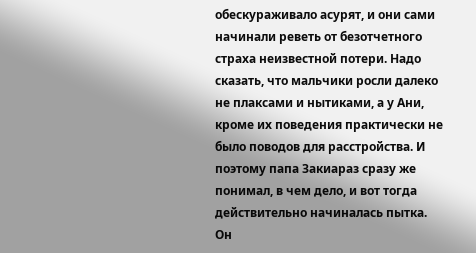обескураживало асурят, и они сами начинали реветь от безотчетного страха неизвестной потери. Надо сказать, что мальчики росли далеко не плаксами и нытиками, а у Ани, кроме их поведения практически не было поводов для расстройства. И поэтому папа Закиараз сразу же понимал, в чем дело, и вот тогда действительно начиналась пытка.
Он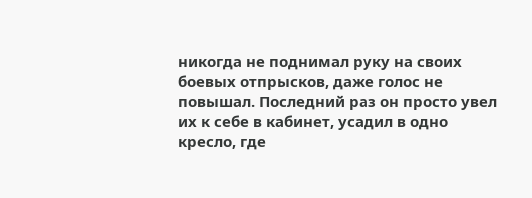никогда не поднимал руку на своих боевых отпрысков, даже голос не повышал. Последний раз он просто увел их к себе в кабинет, усадил в одно кресло, где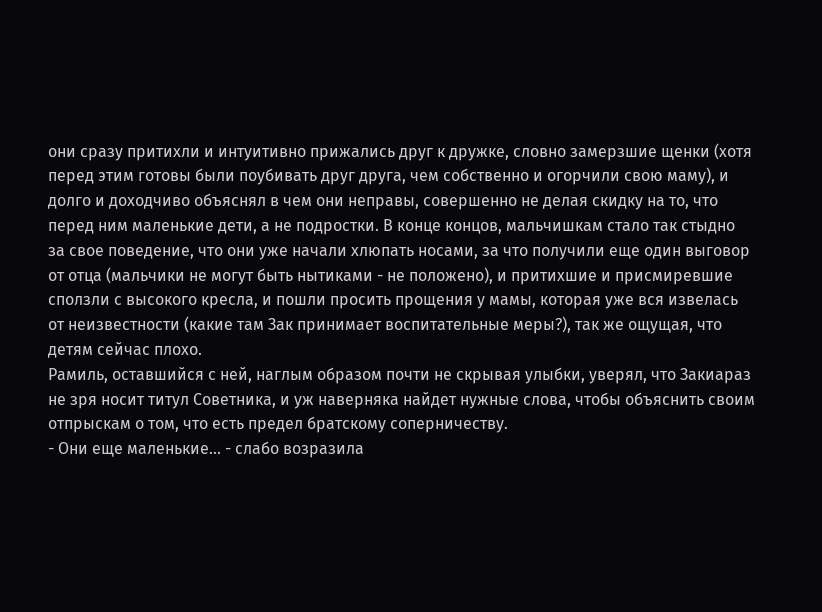они сразу притихли и интуитивно прижались друг к дружке, словно замерзшие щенки (хотя перед этим готовы были поубивать друг друга, чем собственно и огорчили свою маму), и долго и доходчиво объяснял в чем они неправы, совершенно не делая скидку на то, что перед ним маленькие дети, а не подростки. В конце концов, мальчишкам стало так стыдно за свое поведение, что они уже начали хлюпать носами, за что получили еще один выговор от отца (мальчики не могут быть нытиками - не положено), и притихшие и присмиревшие сползли с высокого кресла, и пошли просить прощения у мамы, которая уже вся извелась от неизвестности (какие там Зак принимает воспитательные меры?), так же ощущая, что детям сейчас плохо.
Рамиль, оставшийся с ней, наглым образом почти не скрывая улыбки, уверял, что Закиараз не зря носит титул Советника, и уж наверняка найдет нужные слова, чтобы объяснить своим отпрыскам о том, что есть предел братскому соперничеству.
- Они еще маленькие... - слабо возразила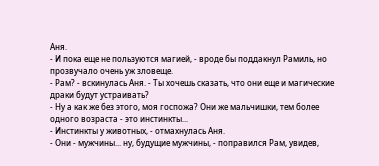Аня.
- И пока еще не пользуются магией, - вроде бы поддакнул Рамиль, но прозвучало очень уж зловеще.
- Рам? - вскинулась Аня. - Ты хочешь сказать, что они еще и магические драки будут устраивать?
- Ну а как же без этого, моя госпожа? Они же мальчишки, тем более одного возраста - это инстинкты...
- Инстинкты у животных, - отмахнулась Аня.
- Они - мужчины... ну, будущие мужчины, - поправился Рам, увидев,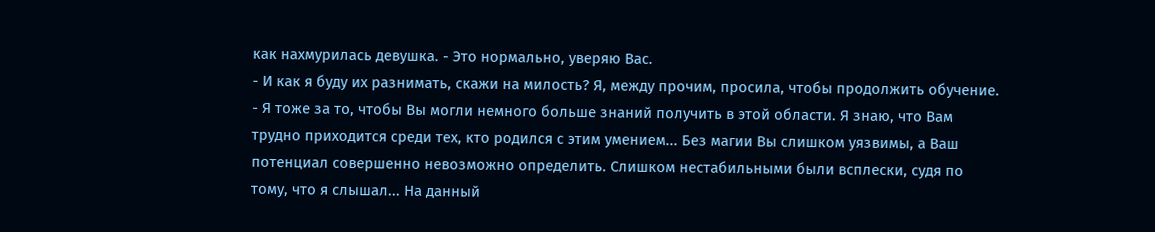как нахмурилась девушка. - Это нормально, уверяю Вас.
- И как я буду их разнимать, скажи на милость? Я, между прочим, просила, чтобы продолжить обучение.
- Я тоже за то, чтобы Вы могли немного больше знаний получить в этой области. Я знаю, что Вам трудно приходится среди тех, кто родился с этим умением... Без магии Вы слишком уязвимы, а Ваш потенциал совершенно невозможно определить. Слишком нестабильными были всплески, судя по тому, что я слышал... На данный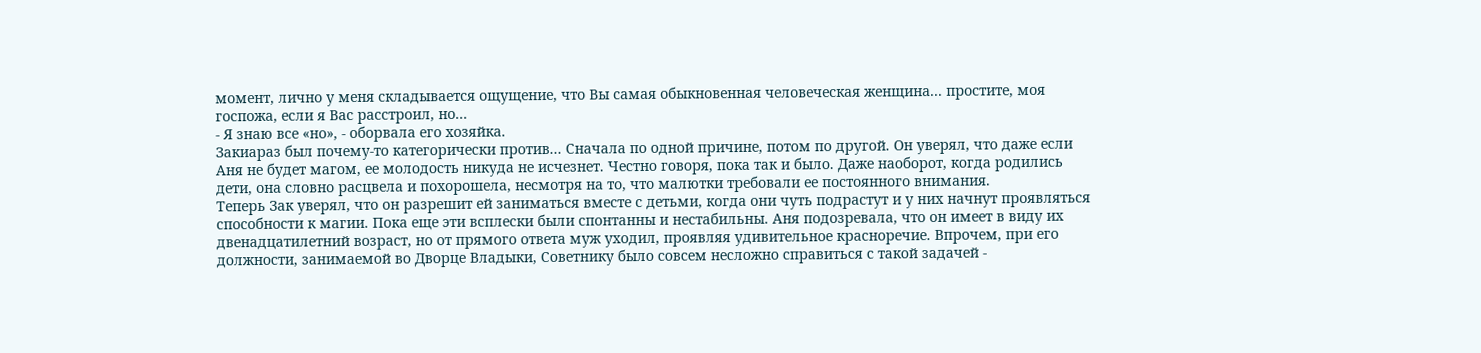момент, лично у меня складывается ощущение, что Вы самая обыкновенная человеческая женщина... простите, моя госпожа, если я Вас расстроил, но...
- Я знаю все «но», - оборвала его хозяйка.
Закиараз был почему-то категорически против... Сначала по одной причине, потом по другой. Он уверял, что даже если Аня не будет магом, ее молодость никуда не исчезнет. Честно говоря, пока так и было. Даже наоборот, когда родились дети, она словно расцвела и похорошела, несмотря на то, что малютки требовали ее постоянного внимания.
Теперь Зак уверял, что он разрешит ей заниматься вместе с детьми, когда они чуть подрастут и у них начнут проявляться способности к магии. Пока еще эти всплески были спонтанны и нестабильны. Аня подозревала, что он имеет в виду их двенадцатилетний возраст, но от прямого ответа муж уходил, проявляя удивительное красноречие. Впрочем, при его должности, занимаемой во Дворце Владыки, Советнику было совсем несложно справиться с такой задачей -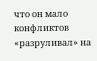что он мало конфликтов «разруливал» на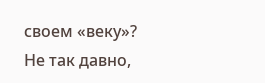своем «веку»?
Не так давно,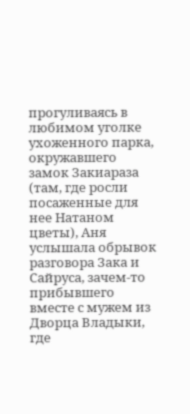прогуливаясь в любимом уголке ухоженного парка, окружавшего замок Закиараза (там, где росли посаженные для нее Натаном цветы), Аня услышала обрывок разговора Зака и Сайруса, зачем-то прибывшего вместе с мужем из Дворца Владыки, где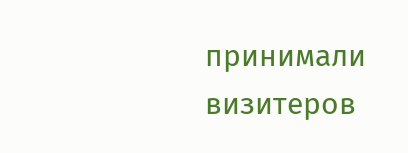принимали визитеров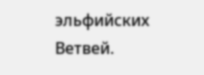эльфийских Ветвей.